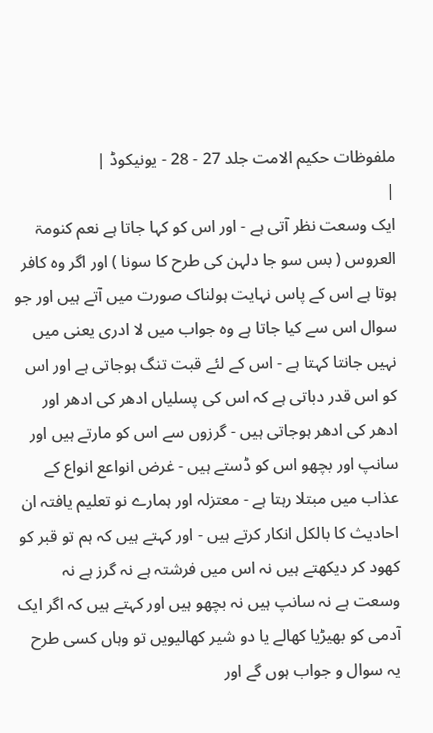ملفوظات حکیم الامت جلد 27 - 28 - یونیکوڈ |
|
ایک وسعت نظر آتی ہے - اور اس کو کہا جاتا ہے نعم کنومۃ العروس ( بس سو جا دلہن کی طرح کا سونا ) اور اگر وہ کافر ہوتا ہے اس کے پاس نہایت ہولناک صورت میں آتے ہیں اور جو سوال اس سے کیا جاتا ہے وہ جواب میں لا ادری یعنی میں نہیں جانتا کہتا ہے - اس کے لئے قبت تنگ ہوجاتی ہے اور اس کو اس قدر دباتی ہے کہ اس کی پسلیاں ادھر کی ادھر اور ادھر کی ادھر ہوجاتی ہیں - گرزوں سے اس کو مارتے ہیں اور سانپ اور بچھو اس کو ڈستے ہیں - غرض انواعع انواع کے عذاب میں مبتلا رہتا ہے - معتزلہ اور ہمارے نو تعلیم یافتہ ان احادیث کا بالکل انکار کرتے ہیں - اور کہتے ہیں کہ ہم تو قبر کو کھود کر دیکھتے ہیں نہ اس میں فرشتہ ہے نہ گرز ہے نہ وسعت ہے نہ سانپ ہیں نہ بچھو ہیں اور کہتے ہیں کہ اگر ایک آدمی کو بھیڑیا کھالے یا دو شیر کھالیویں تو وہاں کسی طرح یہ سوال و جواب ہوں گے اور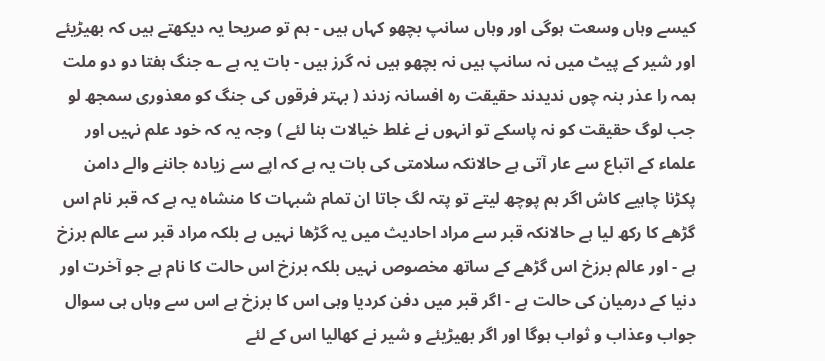کیسے وہاں وسعت ہوگی اور وہاں سانپ بچھو کہاں ہیں - ہم تو صریحا یہ دیکھتے ہیں کہ بھیڑیئے اور شیر کے پیٹ میں نہ سانپ ہیں نہ بچھو ہیں نہ گرز ہیں - بات یہ ہے ؎ جنگ ہفتا دو دو ملت ہمہ را عذر بنہ چوں ندیدند حقیقت رہ افسانہ زدند ( بہتر فرقوں کی جنگ کو معذوری سمجھ لو جب لوگ حقیقت کو نہ پاسکے تو انہوں نے غلط خیالات بنا لئے ) وجہ یہ کہ خود علم نہیں اور علماء کے اتباع سے عار آتی ہے حالانکہ سلامتی کی بات یہ ہے کہ اپے سے زیادہ جاننے والے دامن پکڑنا چاہیے کاش اگر ہم پوچھ لیتے تو پتہ لگ جاتا ان تمام شبہات کا منشاہ یہ ہے کہ قبر نام اس گڑھے کا رکھ لیا ہے حالانکہ قبر سے مراد احادیث میں یہ گڑھا نہیں ہے بلکہ مراد قبر سے عالم برزخ ہے - اور عالم برزخ اس گڑھے کے ساتھ مخصوص نہیں بلکہ برزخ اس حالت کا نام ہے جو آخرت اور دنیا کے درمیان کی حالت ہے - اگر قبر میں دفن کردیا وہی اس کا برزخ ہے اس سے وہاں ہی سوال جواب وعذاب و ثواب ہوگا اور اگر بھیڑیئے و شیر نے کھالیا اس کے لئے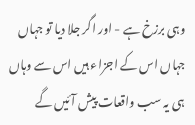وہی برزخ ہے - اور اگر جلا دیا تو جہاں جہاں اس کے اجزاء ہیں اس سے وہاں ہی یہ سب واقعات پیش آئیں گے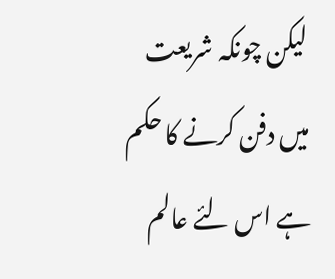لیکن چونکہ شریعت میں دفن کرنے کا حکم ہے اس لئے عالم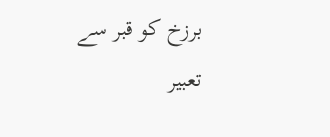برزخ کو قبر سے تعبیر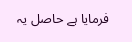فرمایا ہے حاصل یہ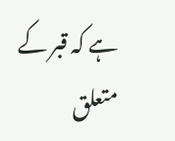ہے کہ قبر کے متعلق